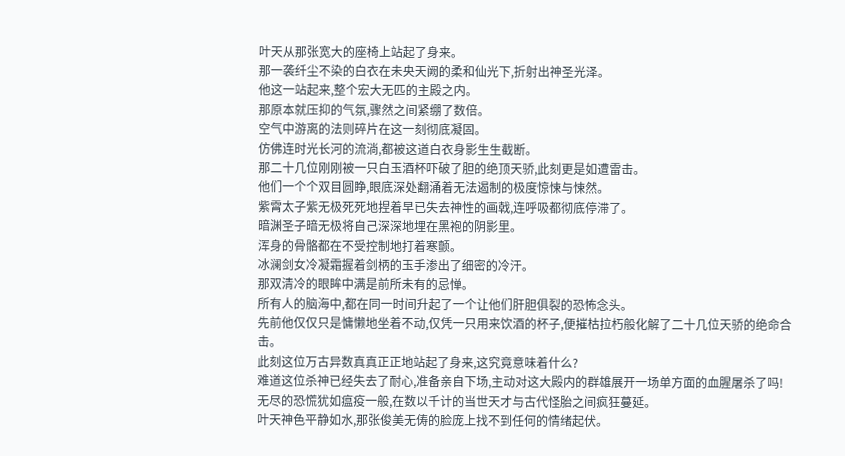叶天从那张宽大的座椅上站起了身来。
那一袭纤尘不染的白衣在未央天阙的柔和仙光下,折射出神圣光泽。
他这一站起来,整个宏大无匹的主殿之内。
那原本就压抑的气氛,骤然之间紧绷了数倍。
空气中游离的法则碎片在这一刻彻底凝固。
仿佛连时光长河的流淌,都被这道白衣身影生生截断。
那二十几位刚刚被一只白玉酒杯吓破了胆的绝顶天骄,此刻更是如遭雷击。
他们一个个双目圆睁,眼底深处翻涌着无法遏制的极度惊悚与悚然。
紫霄太子紫无极死死地捏着早已失去神性的画戟,连呼吸都彻底停滞了。
暗渊圣子暗无极将自己深深地埋在黑袍的阴影里。
浑身的骨骼都在不受控制地打着寒颤。
冰澜剑女冷凝霜握着剑柄的玉手渗出了细密的冷汗。
那双清冷的眼眸中满是前所未有的忌惮。
所有人的脑海中,都在同一时间升起了一个让他们肝胆俱裂的恐怖念头。
先前他仅仅只是慵懒地坐着不动,仅凭一只用来饮酒的杯子,便摧枯拉朽般化解了二十几位天骄的绝命合击。
此刻这位万古异数真真正正地站起了身来,这究竟意味着什么?
难道这位杀神已经失去了耐心,准备亲自下场,主动对这大殿内的群雄展开一场单方面的血腥屠杀了吗!
无尽的恐慌犹如瘟疫一般,在数以千计的当世天才与古代怪胎之间疯狂蔓延。
叶天神色平静如水,那张俊美无俦的脸庞上找不到任何的情绪起伏。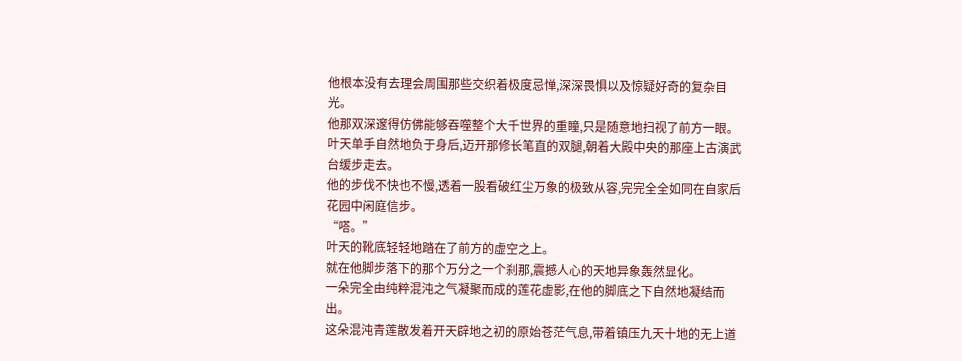他根本没有去理会周围那些交织着极度忌惮,深深畏惧以及惊疑好奇的复杂目光。
他那双深邃得仿佛能够吞噬整个大千世界的重瞳,只是随意地扫视了前方一眼。
叶天单手自然地负于身后,迈开那修长笔直的双腿,朝着大殿中央的那座上古演武台缓步走去。
他的步伐不快也不慢,透着一股看破红尘万象的极致从容,完完全全如同在自家后花园中闲庭信步。
“嗒。”
叶天的靴底轻轻地踏在了前方的虚空之上。
就在他脚步落下的那个万分之一个刹那,震撼人心的天地异象轰然显化。
一朵完全由纯粹混沌之气凝聚而成的莲花虚影,在他的脚底之下自然地凝结而出。
这朵混沌青莲散发着开天辟地之初的原始苍茫气息,带着镇压九天十地的无上道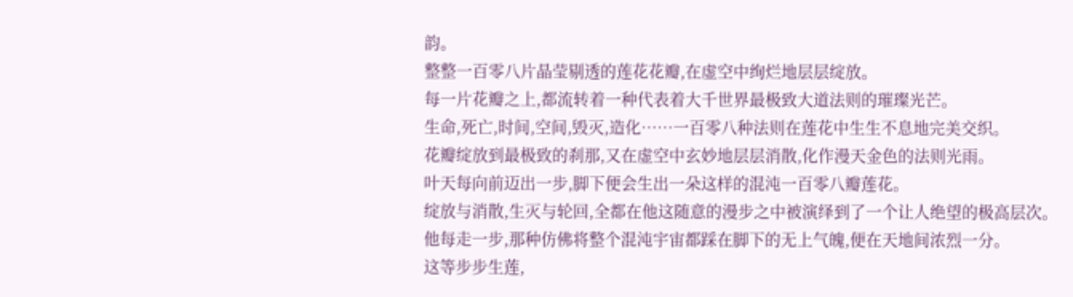韵。
整整一百零八片晶莹剔透的莲花花瓣,在虚空中绚烂地层层绽放。
每一片花瓣之上,都流转着一种代表着大千世界最极致大道法则的璀璨光芒。
生命,死亡,时间,空间,毁灭,造化……一百零八种法则在莲花中生生不息地完美交织。
花瓣绽放到最极致的刹那,又在虚空中玄妙地层层消散,化作漫天金色的法则光雨。
叶天每向前迈出一步,脚下便会生出一朵这样的混沌一百零八瓣莲花。
绽放与消散,生灭与轮回,全都在他这随意的漫步之中被演绎到了一个让人绝望的极高层次。
他每走一步,那种仿佛将整个混沌宇宙都踩在脚下的无上气魄,便在天地间浓烈一分。
这等步步生莲,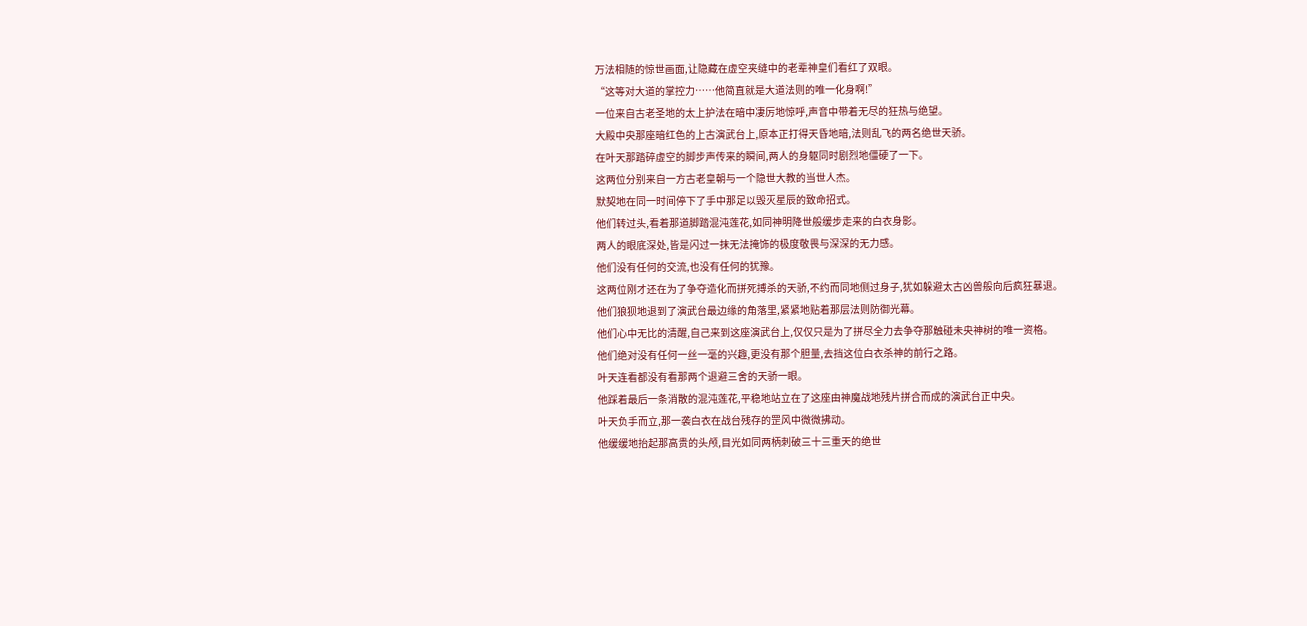万法相随的惊世画面,让隐藏在虚空夹缝中的老辈神皇们看红了双眼。
“这等对大道的掌控力……他简直就是大道法则的唯一化身啊!”
一位来自古老圣地的太上护法在暗中凄厉地惊呼,声音中带着无尽的狂热与绝望。
大殿中央那座暗红色的上古演武台上,原本正打得天昏地暗,法则乱飞的两名绝世天骄。
在叶天那踏碎虚空的脚步声传来的瞬间,两人的身躯同时剧烈地僵硬了一下。
这两位分别来自一方古老皇朝与一个隐世大教的当世人杰。
默契地在同一时间停下了手中那足以毁灭星辰的致命招式。
他们转过头,看着那道脚踏混沌莲花,如同神明降世般缓步走来的白衣身影。
两人的眼底深处,皆是闪过一抹无法掩饰的极度敬畏与深深的无力感。
他们没有任何的交流,也没有任何的犹豫。
这两位刚才还在为了争夺造化而拼死搏杀的天骄,不约而同地侧过身子,犹如躲避太古凶兽般向后疯狂暴退。
他们狼狈地退到了演武台最边缘的角落里,紧紧地贴着那层法则防御光幕。
他们心中无比的清醒,自己来到这座演武台上,仅仅只是为了拼尽全力去争夺那触碰未央神树的唯一资格。
他们绝对没有任何一丝一毫的兴趣,更没有那个胆量,去挡这位白衣杀神的前行之路。
叶天连看都没有看那两个退避三舍的天骄一眼。
他踩着最后一条消散的混沌莲花,平稳地站立在了这座由神魔战地残片拼合而成的演武台正中央。
叶天负手而立,那一袭白衣在战台残存的罡风中微微拂动。
他缓缓地抬起那高贵的头颅,目光如同两柄刺破三十三重天的绝世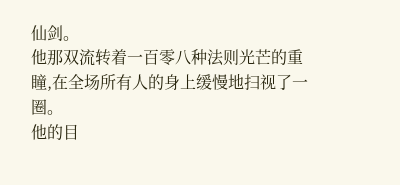仙剑。
他那双流转着一百零八种法则光芒的重瞳,在全场所有人的身上缓慢地扫视了一圈。
他的目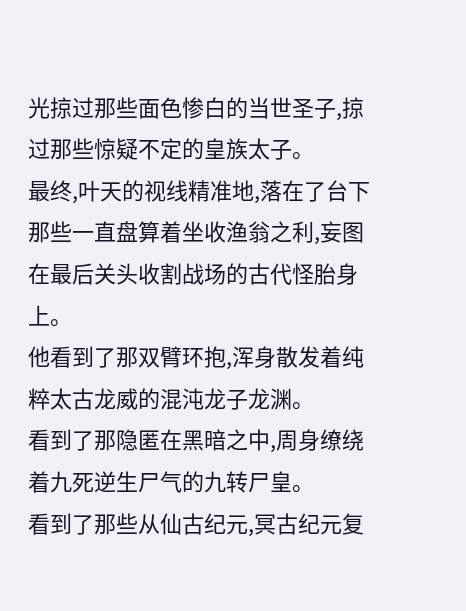光掠过那些面色惨白的当世圣子,掠过那些惊疑不定的皇族太子。
最终,叶天的视线精准地,落在了台下那些一直盘算着坐收渔翁之利,妄图在最后关头收割战场的古代怪胎身上。
他看到了那双臂环抱,浑身散发着纯粹太古龙威的混沌龙子龙渊。
看到了那隐匿在黑暗之中,周身缭绕着九死逆生尸气的九转尸皇。
看到了那些从仙古纪元,冥古纪元复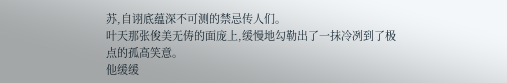苏,自诩底蕴深不可测的禁忌传人们。
叶天那张俊美无俦的面庞上,缓慢地勾勒出了一抹冷冽到了极点的孤高笑意。
他缓缓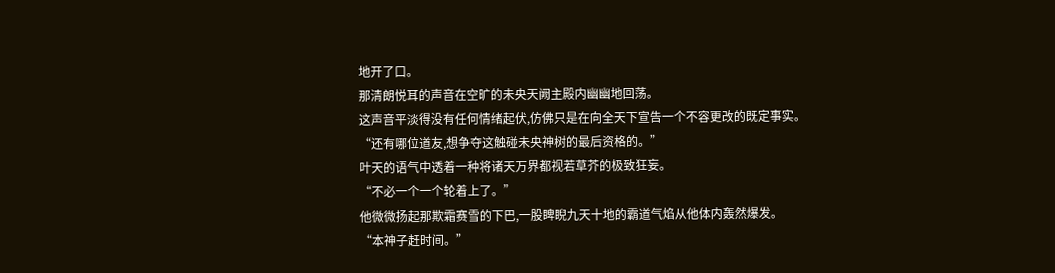地开了口。
那清朗悦耳的声音在空旷的未央天阙主殿内幽幽地回荡。
这声音平淡得没有任何情绪起伏,仿佛只是在向全天下宣告一个不容更改的既定事实。
“还有哪位道友,想争夺这触碰未央神树的最后资格的。”
叶天的语气中透着一种将诸天万界都视若草芥的极致狂妄。
“不必一个一个轮着上了。”
他微微扬起那欺霜赛雪的下巴,一股睥睨九天十地的霸道气焰从他体内轰然爆发。
“本神子赶时间。”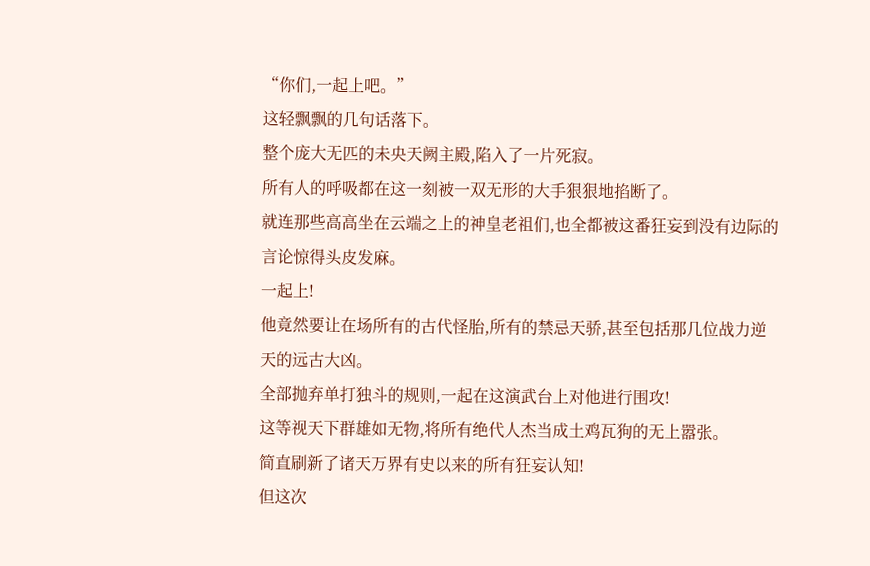“你们,一起上吧。”
这轻飘飘的几句话落下。
整个庞大无匹的未央天阙主殿,陷入了一片死寂。
所有人的呼吸都在这一刻被一双无形的大手狠狠地掐断了。
就连那些高高坐在云端之上的神皇老祖们,也全都被这番狂妄到没有边际的言论惊得头皮发麻。
一起上!
他竟然要让在场所有的古代怪胎,所有的禁忌天骄,甚至包括那几位战力逆天的远古大凶。
全部抛弃单打独斗的规则,一起在这演武台上对他进行围攻!
这等视天下群雄如无物,将所有绝代人杰当成土鸡瓦狗的无上嚣张。
简直刷新了诸天万界有史以来的所有狂妄认知!
但这次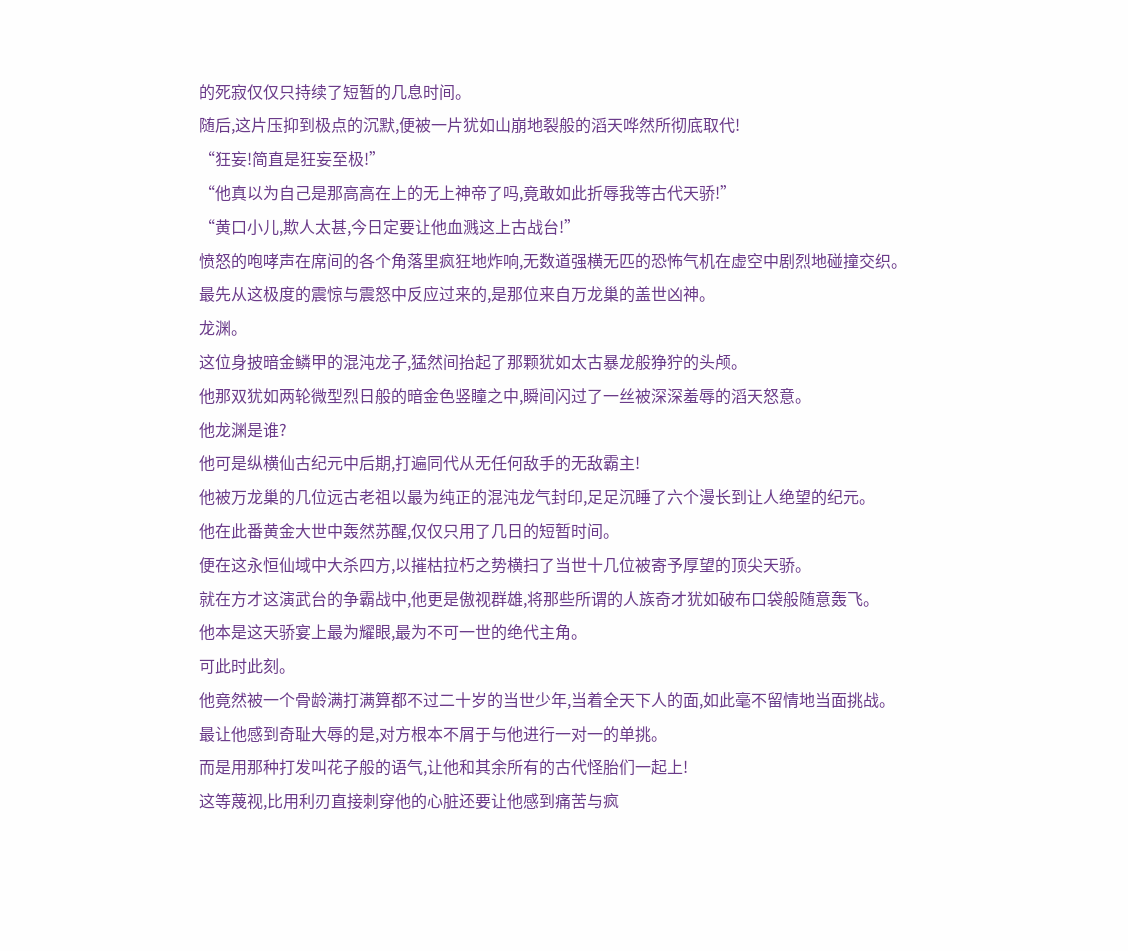的死寂仅仅只持续了短暂的几息时间。
随后,这片压抑到极点的沉默,便被一片犹如山崩地裂般的滔天哗然所彻底取代!
“狂妄!简直是狂妄至极!”
“他真以为自己是那高高在上的无上神帝了吗,竟敢如此折辱我等古代天骄!”
“黄口小儿,欺人太甚,今日定要让他血溅这上古战台!”
愤怒的咆哮声在席间的各个角落里疯狂地炸响,无数道强横无匹的恐怖气机在虚空中剧烈地碰撞交织。
最先从这极度的震惊与震怒中反应过来的,是那位来自万龙巢的盖世凶神。
龙渊。
这位身披暗金鳞甲的混沌龙子,猛然间抬起了那颗犹如太古暴龙般狰狞的头颅。
他那双犹如两轮微型烈日般的暗金色竖瞳之中,瞬间闪过了一丝被深深羞辱的滔天怒意。
他龙渊是谁?
他可是纵横仙古纪元中后期,打遍同代从无任何敌手的无敌霸主!
他被万龙巢的几位远古老祖以最为纯正的混沌龙气封印,足足沉睡了六个漫长到让人绝望的纪元。
他在此番黄金大世中轰然苏醒,仅仅只用了几日的短暂时间。
便在这永恒仙域中大杀四方,以摧枯拉朽之势横扫了当世十几位被寄予厚望的顶尖天骄。
就在方才这演武台的争霸战中,他更是傲视群雄,将那些所谓的人族奇才犹如破布口袋般随意轰飞。
他本是这天骄宴上最为耀眼,最为不可一世的绝代主角。
可此时此刻。
他竟然被一个骨龄满打满算都不过二十岁的当世少年,当着全天下人的面,如此毫不留情地当面挑战。
最让他感到奇耻大辱的是,对方根本不屑于与他进行一对一的单挑。
而是用那种打发叫花子般的语气,让他和其余所有的古代怪胎们一起上!
这等蔑视,比用利刃直接刺穿他的心脏还要让他感到痛苦与疯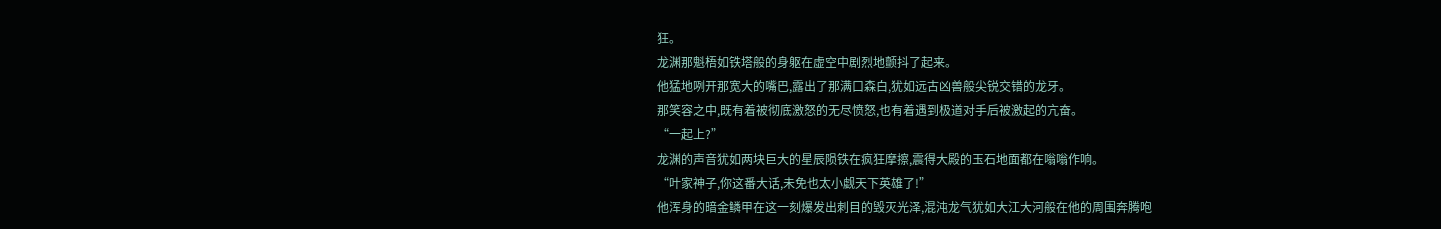狂。
龙渊那魁梧如铁塔般的身躯在虚空中剧烈地颤抖了起来。
他猛地咧开那宽大的嘴巴,露出了那满口森白,犹如远古凶兽般尖锐交错的龙牙。
那笑容之中,既有着被彻底激怒的无尽愤怒,也有着遇到极道对手后被激起的亢奋。
“一起上?”
龙渊的声音犹如两块巨大的星辰陨铁在疯狂摩擦,震得大殿的玉石地面都在嗡嗡作响。
“叶家神子,你这番大话,未免也太小觑天下英雄了!”
他浑身的暗金鳞甲在这一刻爆发出刺目的毁灭光泽,混沌龙气犹如大江大河般在他的周围奔腾咆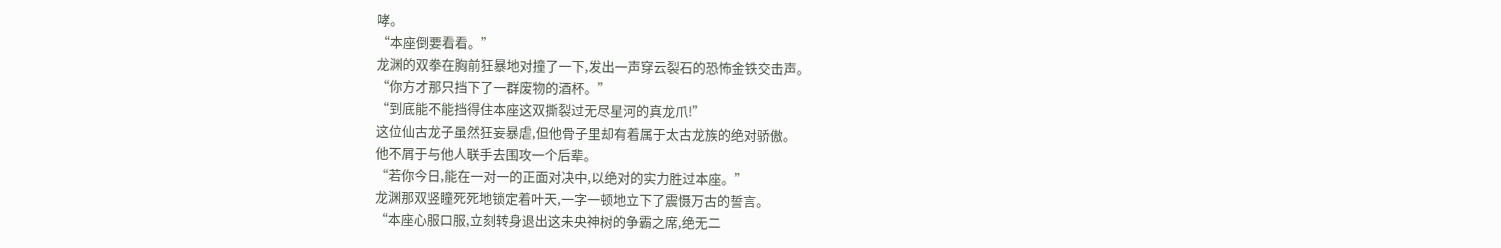哮。
“本座倒要看看。”
龙渊的双拳在胸前狂暴地对撞了一下,发出一声穿云裂石的恐怖金铁交击声。
“你方才那只挡下了一群废物的酒杯。”
“到底能不能挡得住本座这双撕裂过无尽星河的真龙爪!”
这位仙古龙子虽然狂妄暴虐,但他骨子里却有着属于太古龙族的绝对骄傲。
他不屑于与他人联手去围攻一个后辈。
“若你今日,能在一对一的正面对决中,以绝对的实力胜过本座。”
龙渊那双竖瞳死死地锁定着叶天,一字一顿地立下了震慑万古的誓言。
“本座心服口服,立刻转身退出这未央神树的争霸之席,绝无二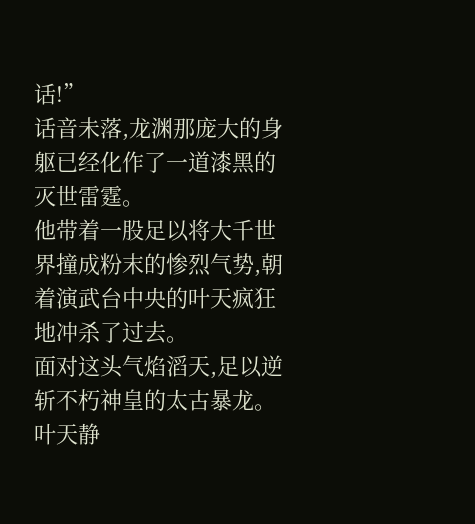话!”
话音未落,龙渊那庞大的身躯已经化作了一道漆黑的灭世雷霆。
他带着一股足以将大千世界撞成粉末的惨烈气势,朝着演武台中央的叶天疯狂地冲杀了过去。
面对这头气焰滔天,足以逆斩不朽神皇的太古暴龙。
叶天静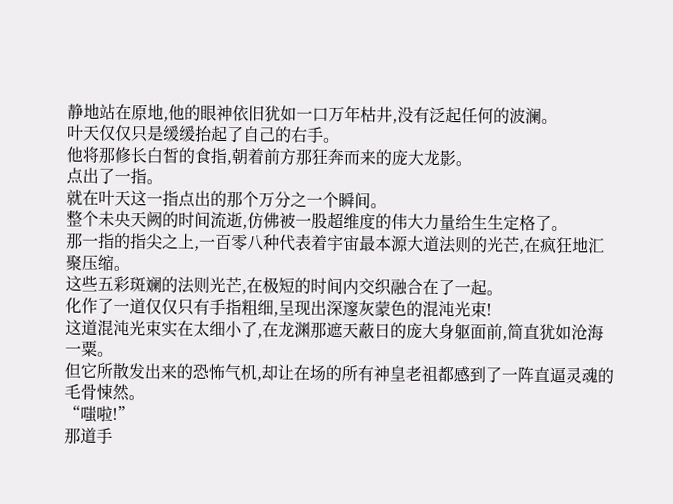静地站在原地,他的眼神依旧犹如一口万年枯井,没有泛起任何的波澜。
叶天仅仅只是缓缓抬起了自己的右手。
他将那修长白皙的食指,朝着前方那狂奔而来的庞大龙影。
点出了一指。
就在叶天这一指点出的那个万分之一个瞬间。
整个未央天阙的时间流逝,仿佛被一股超维度的伟大力量给生生定格了。
那一指的指尖之上,一百零八种代表着宇宙最本源大道法则的光芒,在疯狂地汇聚压缩。
这些五彩斑斓的法则光芒,在极短的时间内交织融合在了一起。
化作了一道仅仅只有手指粗细,呈现出深邃灰蒙色的混沌光束!
这道混沌光束实在太细小了,在龙渊那遮天蔽日的庞大身躯面前,简直犹如沧海一粟。
但它所散发出来的恐怖气机,却让在场的所有神皇老祖都感到了一阵直逼灵魂的毛骨悚然。
“嗤啦!”
那道手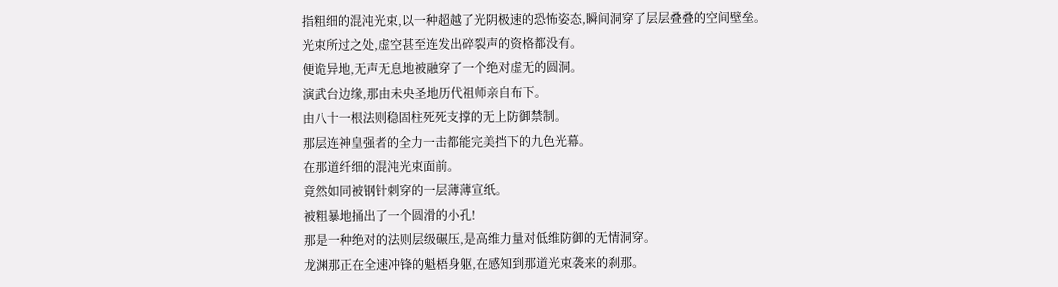指粗细的混沌光束,以一种超越了光阴极速的恐怖姿态,瞬间洞穿了层层叠叠的空间壁垒。
光束所过之处,虚空甚至连发出碎裂声的资格都没有。
便诡异地,无声无息地被融穿了一个绝对虚无的圆洞。
演武台边缘,那由未央圣地历代祖师亲自布下。
由八十一根法则稳固柱死死支撑的无上防御禁制。
那层连神皇强者的全力一击都能完美挡下的九色光幕。
在那道纤细的混沌光束面前。
竟然如同被钢针刺穿的一层薄薄宣纸。
被粗暴地捅出了一个圆滑的小孔!
那是一种绝对的法则层级碾压,是高维力量对低维防御的无情洞穿。
龙渊那正在全速冲锋的魁梧身躯,在感知到那道光束袭来的刹那。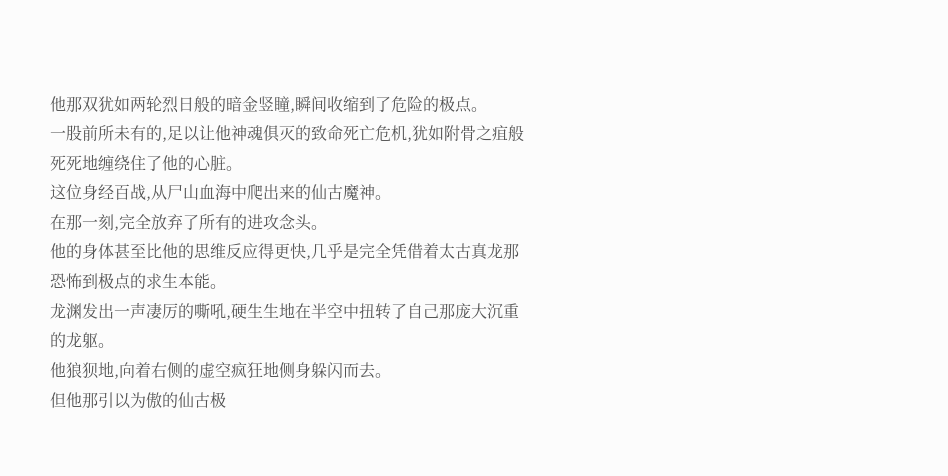他那双犹如两轮烈日般的暗金竖瞳,瞬间收缩到了危险的极点。
一股前所未有的,足以让他神魂俱灭的致命死亡危机,犹如附骨之疽般死死地缠绕住了他的心脏。
这位身经百战,从尸山血海中爬出来的仙古魔神。
在那一刻,完全放弃了所有的进攻念头。
他的身体甚至比他的思维反应得更快,几乎是完全凭借着太古真龙那恐怖到极点的求生本能。
龙渊发出一声凄厉的嘶吼,硬生生地在半空中扭转了自己那庞大沉重的龙躯。
他狼狈地,向着右侧的虚空疯狂地侧身躲闪而去。
但他那引以为傲的仙古极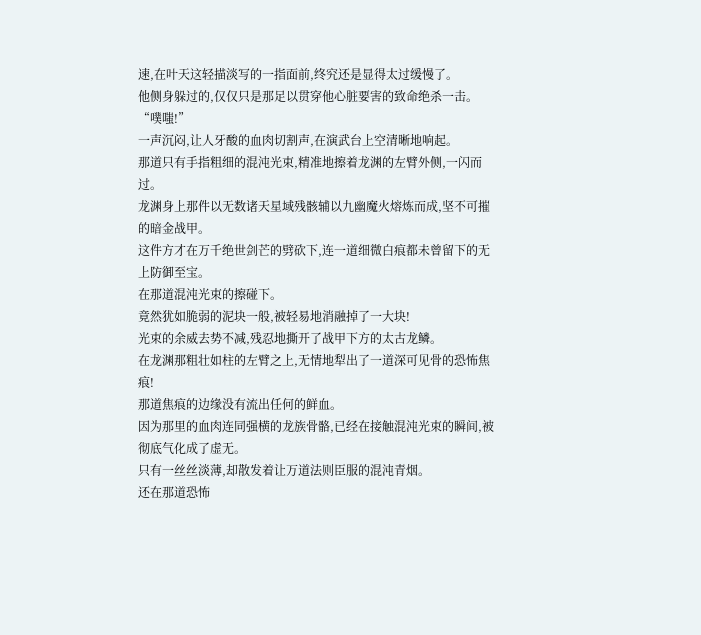速,在叶天这轻描淡写的一指面前,终究还是显得太过缓慢了。
他侧身躲过的,仅仅只是那足以贯穿他心脏要害的致命绝杀一击。
“噗嗤!”
一声沉闷,让人牙酸的血肉切割声,在演武台上空清晰地响起。
那道只有手指粗细的混沌光束,精准地擦着龙渊的左臂外侧,一闪而过。
龙渊身上那件以无数诸天星域残骸辅以九幽魔火熔炼而成,坚不可摧的暗金战甲。
这件方才在万千绝世剑芒的劈砍下,连一道细微白痕都未曾留下的无上防御至宝。
在那道混沌光束的擦碰下。
竟然犹如脆弱的泥块一般,被轻易地消融掉了一大块!
光束的余威去势不减,残忍地撕开了战甲下方的太古龙鳞。
在龙渊那粗壮如柱的左臂之上,无情地犁出了一道深可见骨的恐怖焦痕!
那道焦痕的边缘没有流出任何的鲜血。
因为那里的血肉连同强横的龙族骨骼,已经在接触混沌光束的瞬间,被彻底气化成了虚无。
只有一丝丝淡薄,却散发着让万道法则臣服的混沌青烟。
还在那道恐怖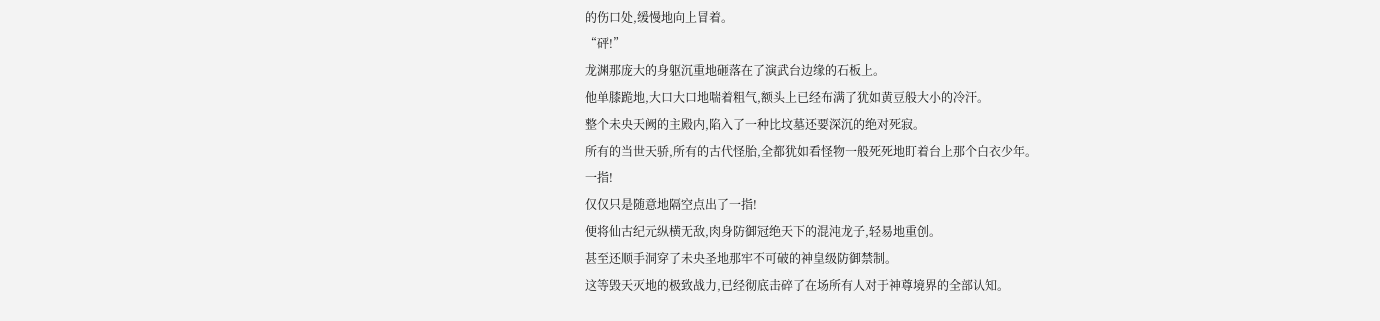的伤口处,缓慢地向上冒着。
“砰!”
龙渊那庞大的身躯沉重地砸落在了演武台边缘的石板上。
他单膝跪地,大口大口地喘着粗气,额头上已经布满了犹如黄豆般大小的冷汗。
整个未央天阙的主殿内,陷入了一种比坟墓还要深沉的绝对死寂。
所有的当世天骄,所有的古代怪胎,全都犹如看怪物一般死死地盯着台上那个白衣少年。
一指!
仅仅只是随意地隔空点出了一指!
便将仙古纪元纵横无敌,肉身防御冠绝天下的混沌龙子,轻易地重创。
甚至还顺手洞穿了未央圣地那牢不可破的神皇级防御禁制。
这等毁天灭地的极致战力,已经彻底击碎了在场所有人对于神尊境界的全部认知。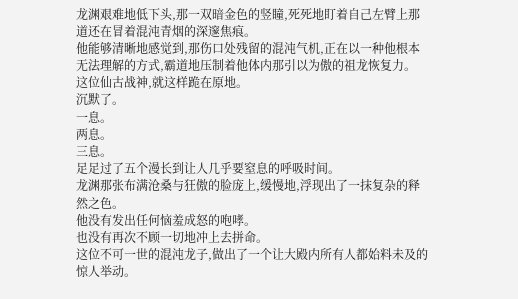龙渊艰难地低下头,那一双暗金色的竖瞳,死死地盯着自己左臂上那道还在冒着混沌青烟的深邃焦痕。
他能够清晰地感觉到,那伤口处残留的混沌气机,正在以一种他根本无法理解的方式,霸道地压制着他体内那引以为傲的祖龙恢复力。
这位仙古战神,就这样跪在原地。
沉默了。
一息。
两息。
三息。
足足过了五个漫长到让人几乎要窒息的呼吸时间。
龙渊那张布满沧桑与狂傲的脸庞上,缓慢地,浮现出了一抹复杂的释然之色。
他没有发出任何恼羞成怒的咆哮。
也没有再次不顾一切地冲上去拼命。
这位不可一世的混沌龙子,做出了一个让大殿内所有人都始料未及的惊人举动。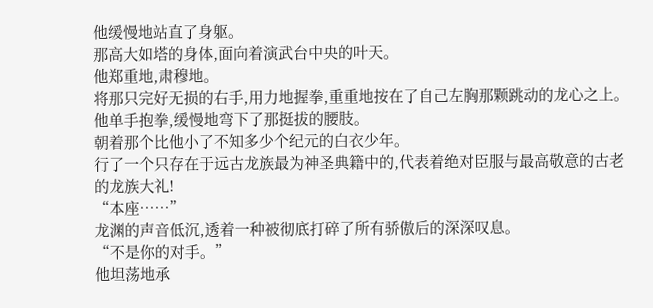他缓慢地站直了身躯。
那高大如塔的身体,面向着演武台中央的叶天。
他郑重地,肃穆地。
将那只完好无损的右手,用力地握拳,重重地按在了自己左胸那颗跳动的龙心之上。
他单手抱拳,缓慢地弯下了那挺拔的腰肢。
朝着那个比他小了不知多少个纪元的白衣少年。
行了一个只存在于远古龙族最为神圣典籍中的,代表着绝对臣服与最高敬意的古老的龙族大礼!
“本座……”
龙渊的声音低沉,透着一种被彻底打碎了所有骄傲后的深深叹息。
“不是你的对手。”
他坦荡地承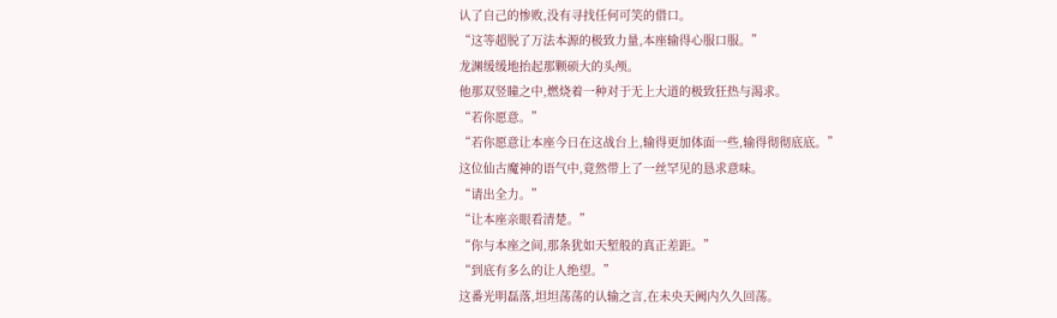认了自己的惨败,没有寻找任何可笑的借口。
“这等超脱了万法本源的极致力量,本座输得心服口服。”
龙渊缓缓地抬起那颗硕大的头颅。
他那双竖瞳之中,燃烧着一种对于无上大道的极致狂热与渴求。
“若你愿意。”
“若你愿意让本座今日在这战台上,输得更加体面一些,输得彻彻底底。”
这位仙古魔神的语气中,竟然带上了一丝罕见的恳求意味。
“请出全力。”
“让本座亲眼看清楚。”
“你与本座之间,那条犹如天堑般的真正差距。”
“到底有多么的让人绝望。”
这番光明磊落,坦坦荡荡的认输之言,在未央天阙内久久回荡。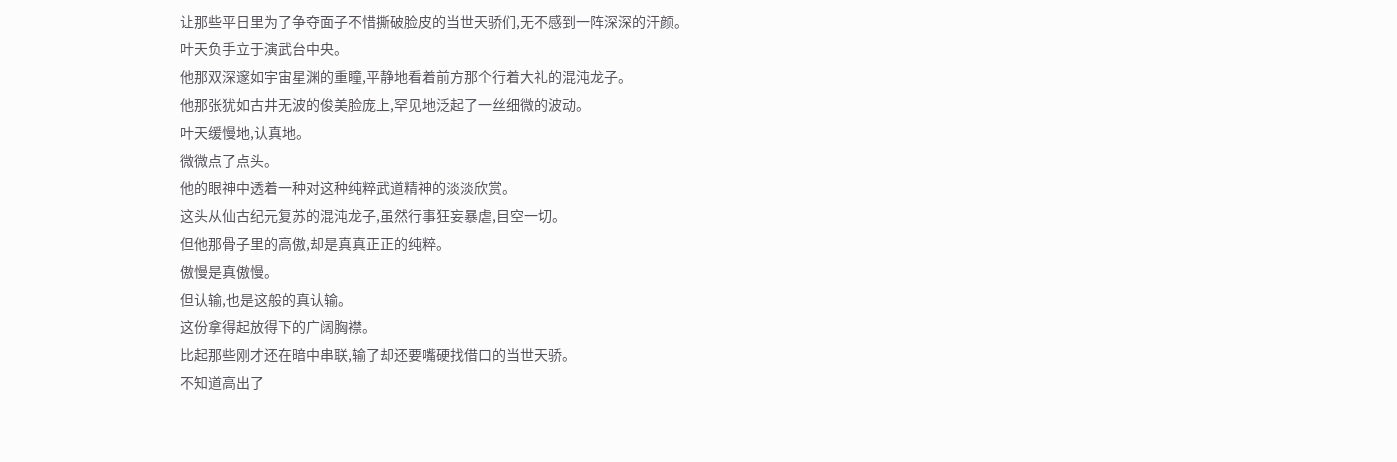让那些平日里为了争夺面子不惜撕破脸皮的当世天骄们,无不感到一阵深深的汗颜。
叶天负手立于演武台中央。
他那双深邃如宇宙星渊的重瞳,平静地看着前方那个行着大礼的混沌龙子。
他那张犹如古井无波的俊美脸庞上,罕见地泛起了一丝细微的波动。
叶天缓慢地,认真地。
微微点了点头。
他的眼神中透着一种对这种纯粹武道精神的淡淡欣赏。
这头从仙古纪元复苏的混沌龙子,虽然行事狂妄暴虐,目空一切。
但他那骨子里的高傲,却是真真正正的纯粹。
傲慢是真傲慢。
但认输,也是这般的真认输。
这份拿得起放得下的广阔胸襟。
比起那些刚才还在暗中串联,输了却还要嘴硬找借口的当世天骄。
不知道高出了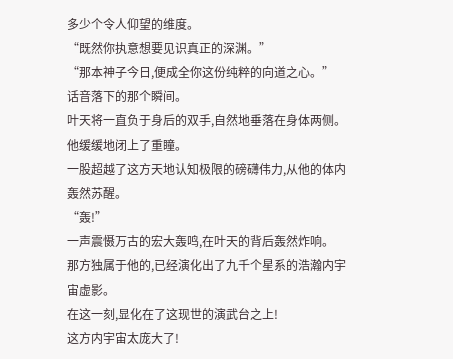多少个令人仰望的维度。
“既然你执意想要见识真正的深渊。”
“那本神子今日,便成全你这份纯粹的向道之心。”
话音落下的那个瞬间。
叶天将一直负于身后的双手,自然地垂落在身体两侧。
他缓缓地闭上了重瞳。
一股超越了这方天地认知极限的磅礴伟力,从他的体内轰然苏醒。
“轰!”
一声震慑万古的宏大轰鸣,在叶天的背后轰然炸响。
那方独属于他的,已经演化出了九千个星系的浩瀚内宇宙虚影。
在这一刻,显化在了这现世的演武台之上!
这方内宇宙太庞大了!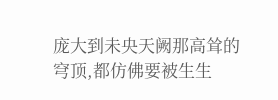庞大到未央天阙那高耸的穹顶,都仿佛要被生生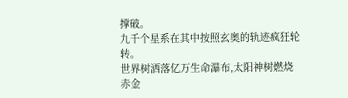撑破。
九千个星系在其中按照玄奥的轨迹疯狂轮转。
世界树洒落亿万生命瀑布,太阳神树燃烧赤金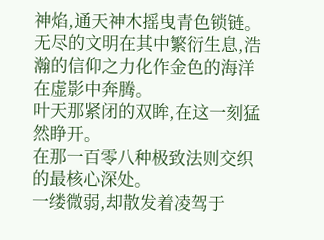神焰,通天神木摇曳青色锁链。
无尽的文明在其中繁衍生息,浩瀚的信仰之力化作金色的海洋在虚影中奔腾。
叶天那紧闭的双眸,在这一刻猛然睁开。
在那一百零八种极致法则交织的最核心深处。
一缕微弱,却散发着凌驾于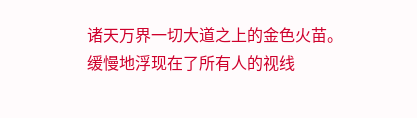诸天万界一切大道之上的金色火苗。
缓慢地浮现在了所有人的视线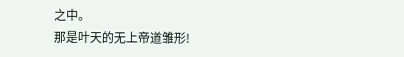之中。
那是叶天的无上帝道雏形!